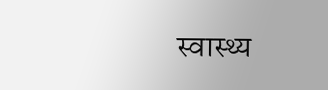स्वास्थ्य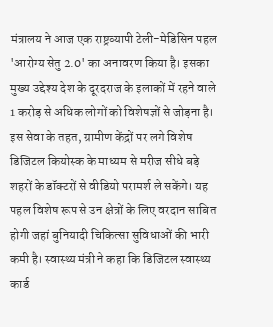मंत्रालय ने आज एक राष्ट्रव्यापी टेली-मेडिसिन पहल 'आरोग्य सेतु 2.0' का अनावरण किया है। इसका मुख्य उद्देश्य देश के दूरदराज के इलाकों में रहने वाले 1 करोड़ से अधिक लोगों को विशेषज्ञों से जोड़ना है। इस सेवा के तहत, ग्रामीण केंद्रों पर लगे विशेष डिजिटल कियोस्क के माध्यम से मरीज सीधे बड़े शहरों के डॉक्टरों से वीडियो परामर्श ले सकेंगे। यह पहल विशेष रूप से उन क्षेत्रों के लिए वरदान साबित होगी जहां बुनियादी चिकित्सा सुविधाओं की भारी कमी है। स्वास्थ्य मंत्री ने कहा कि डिजिटल स्वास्थ्य कार्ड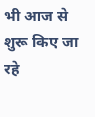भी आज से शुरू किए जा रहे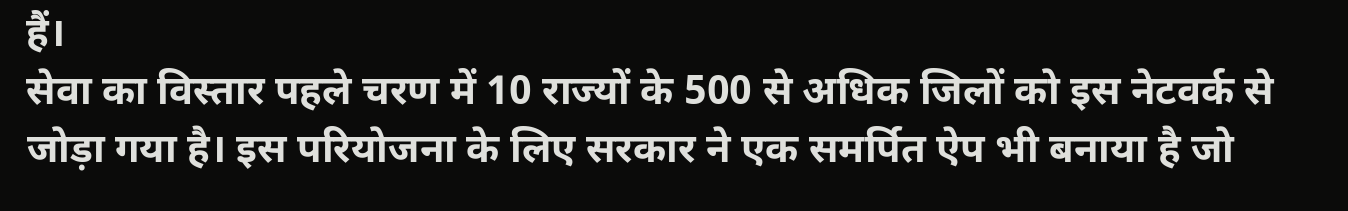हैं।
सेवा का विस्तार पहले चरण में 10 राज्यों के 500 से अधिक जिलों को इस नेटवर्क से जोड़ा गया है। इस परियोजना के लिए सरकार ने एक समर्पित ऐप भी बनाया है जो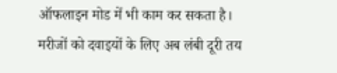ऑफलाइन मोड में भी काम कर सकता है। मरीजों को दवाइयों के लिए अब लंबी दूरी तय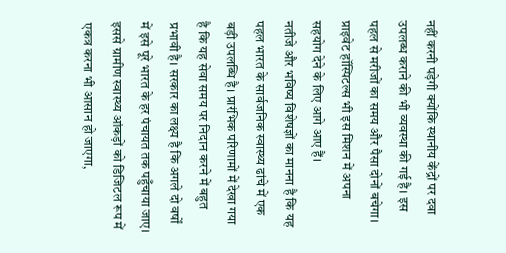नहीं करनी पड़ेगी क्योंकि स्थानीय केंद्रों पर दवा उपलब्ध कराने की भी व्यवस्था की गई है। इस पहल से मरीजों का समय और पैसा दोनों बचेगा। प्राइवेट हॉस्पिटल्स भी इस मिशन में अपना सहयोग देने के लिए आगे आए हैं।
नतीजे और भविष्य विशेषज्ञों का मानना है कि यह पहल भारत के सार्वजनिक स्वास्थ्य ढांचे में एक बड़ी उपलब्धि है। प्रारंभिक परिणामों में देखा गया है कि यह सेवा समय पर निदान करने में बहुत प्रभावी है। सरकार का लक्ष्य है कि अगले दो वर्षों में इसे पूरे भारत के हर पंचायत तक पहुँचाया जाए। इससे ग्रामीण स्वास्थ्य आंकड़ों को डिजिटल रूप में एकत्र करना भी आसान हो जाएगा,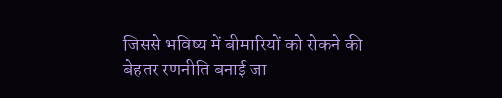जिससे भविष्य में बीमारियों को रोकने की बेहतर रणनीति बनाई जा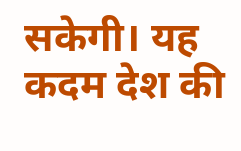सकेगी। यह कदम देश की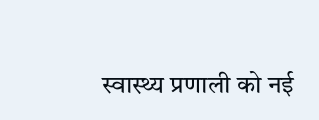स्वास्थ्य प्रणाली को नई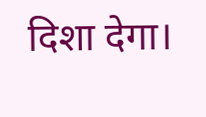दिशा देगा।